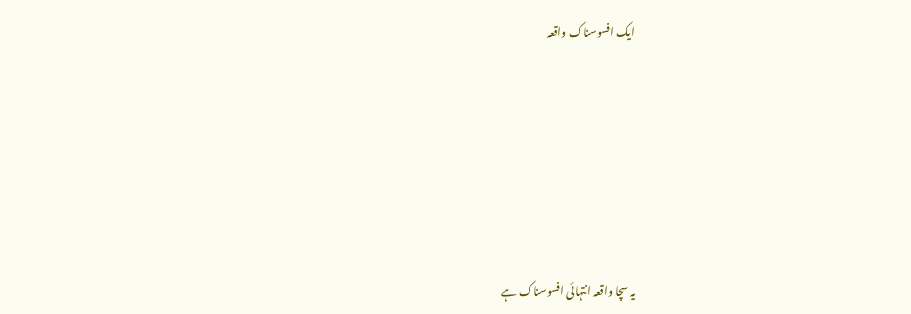ایک افسوسناک واقعہ








یہ سچا واقعہ انتہائی افسوسناک ہے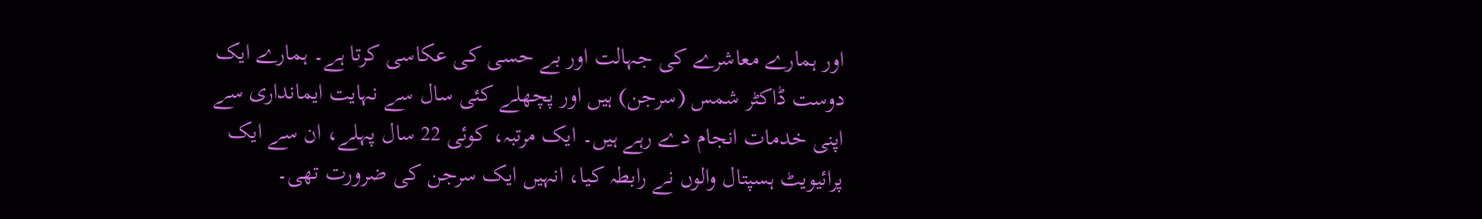اور ہمارے معاشرے کی جہالت اور بے حسی کی عکاسی کرتا ہے۔ ہمارے ایک دوست ڈاکٹر شمس (سرجن) ہیں اور پچھلے کئی سال سے نہایت ایمانداری سے اپنی خدمات انجام دے رہے ہیں۔ ایک مرتبہ، کوئی 22 سال پہلے، ان سے ایک پرائیویٹ ہسپتال والوں نے رابطہ کیا، انہیں ایک سرجن کی ضرورت تھی۔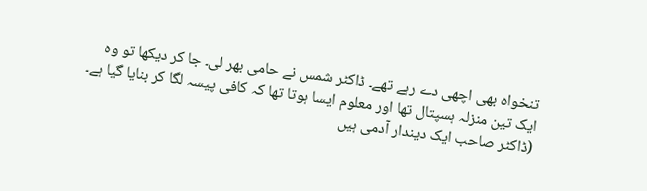تنخواہ بھی اچھی دے رہے تھے۔ ڈاکٹر شمس نے حامی بھر لی۔ جا کر دیکھا تو وہ ایک تین منزلہ ہسپتال تھا اور معلوم ایسا ہوتا تھا کہ کافی پیسہ لگا کر بنایا گیا ہے۔ (ڈاکٹر صاحب ایک دیندار آدمی ہیں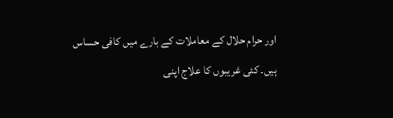اور حرام حلال کے معاملات کے بارے میں کافی حساس ہیں۔ کئی غریبوں کا علاج اپنی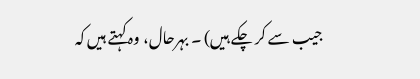جیب سے کر چکے ہیں) ۔ بہرحال، وہ کہتے ہیں کہ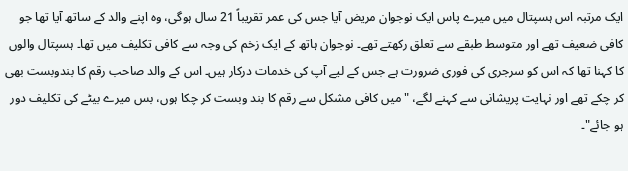ایک مرتبہ اس ہسپتال میں میرے پاس ایک نوجوان مریض آیا جس کی عمر تقریباً 21 سال ہوگی، وہ اپنے والد کے ساتھ آیا تھا جو کافی ضعیف تھے اور متوسط طبقے سے تعلق رکھتے تھے۔ نوجوان ہاتھ کے ایک زخم کی وجہ سے کافی تکلیف میں تھا۔ ہسپتال والوں کا کہنا تھا کہ اس کو سرجری کی فوری ضرورت ہے جس کے لیے آپ کی خدمات درکار ہیں۔ اس کے والد صاحب رقم کا بندوبست بھی کر چکے تھے اور نہایت پریشانی سے کہنے لگے، "میں کافی مشکل سے رقم کا بند وبست کر چکا ہوں، بس میرے بیٹے کی تکلیف دور ہو جائے"۔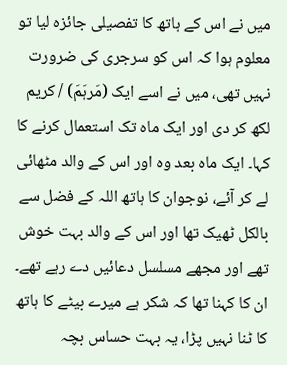میں نے اس کے ہاتھ کا تفصیلی جائزہ لیا تو معلوم ہوا کہ اس کو سرجری کی ضرورت نہیں تھی، میں نے اسے ایک (مَرہَمَ) / کریم لکھ کر دی اور ایک ماہ تک استعمال کرنے کا کہا۔ ایک ماہ بعد وہ اور اس کے والد مٹھائی لے کر آئے، نوجوان کا ہاتھ اللہ کے فضل سے بالکل ٹھیک تھا اور اس کے والد بہت خوش تھے اور مجھے مسلسل دعائیں دے رہے تھے۔ ان کا کہنا تھا کہ شکر ہے میرے بیٹے کا ہاتھ کا ٹنا نہیں پڑا، یہ بہت حساس بچہ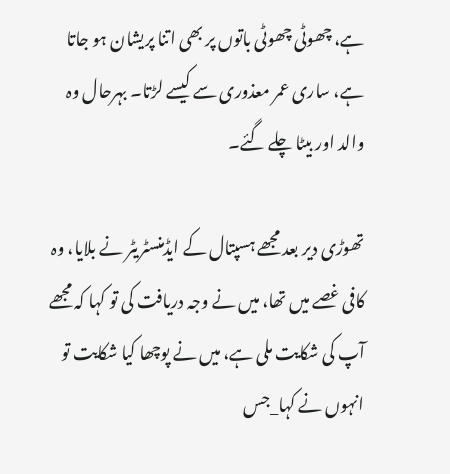ہے، چھوٹی چھوٹی باتوں پر بھی اتنا پریشان ہو جاتا ہے، ساری عمر معذوری سے کیسے لڑتا۔ بہرحال وہ والد اور بیٹا چلے گئے۔

تھوڑی دیر بعد مجھے ہسپتال کے ایڈمنسٹریٹر نے بلایا، وہ کافی غصے میں تھا، میں نے وجہ دریافت کی تو کہا کہ مجھے آپ کی شکایت ملی ہے، میں نے پوچھا کیا شکایت تو انہوں نے کہا_جس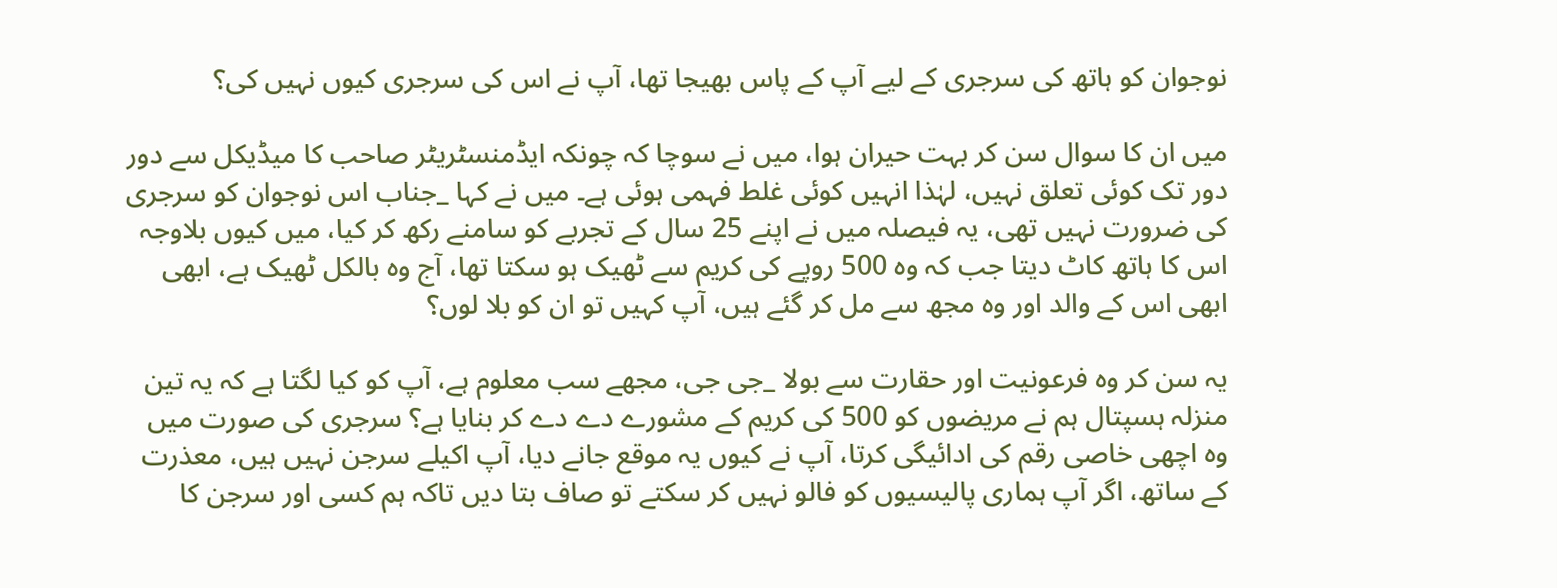نوجوان کو ہاتھ کی سرجری کے لیے آپ کے پاس بھیجا تھا، آپ نے اس کی سرجری کیوں نہیں کی؟

میں ان کا سوال سن کر بہت حیران ہوا، میں نے سوچا کہ چونکہ ایڈمنسٹریٹر صاحب کا میڈیکل سے دور دور تک کوئی تعلق نہیں، لہٰذا انہیں کوئی غلط فہمی ہوئی ہے۔ میں نے کہا _جناب اس نوجوان کو سرجری کی ضرورت نہیں تھی، یہ فیصلہ میں نے اپنے 25 سال کے تجربے کو سامنے رکھ کر کیا، میں کیوں بلاوجہ اس کا ہاتھ کاٹ دیتا جب کہ وہ 500 روپے کی کریم سے ٹھیک ہو سکتا تھا، آج وہ بالکل ٹھیک ہے، ابھی ابھی اس کے والد اور وہ مجھ سے مل کر گئے ہیں، آپ کہیں تو ان کو بلا لوں؟

یہ سن کر وہ فرعونیت اور حقارت سے بولا _جی جی، مجھے سب معلوم ہے، آپ کو کیا لگتا ہے کہ یہ تین منزلہ ہسپتال ہم نے مریضوں کو 500 کی کریم کے مشورے دے دے کر بنایا ہے؟ سرجری کی صورت میں وہ اچھی خاصی رقم کی ادائیگی کرتا، آپ نے کیوں یہ موقع جانے دیا، آپ اکیلے سرجن نہیں ہیں، معذرت کے ساتھ، اگر آپ ہماری پالیسیوں کو فالو نہیں کر سکتے تو صاف بتا دیں تاکہ ہم کسی اور سرجن کا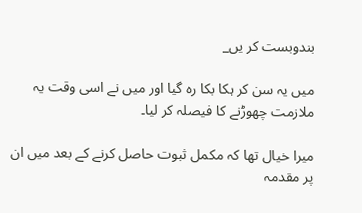بندوبست کر یں_

میں یہ سن کر ہکا بکا رہ گیا اور میں نے اسی وقت یہ ملازمت چھوڑنے کا فیصلہ کر لیا۔

میرا خیال تھا کہ مکمل ثبوت حاصل کرنے کے بعد میں ان پر مقدمہ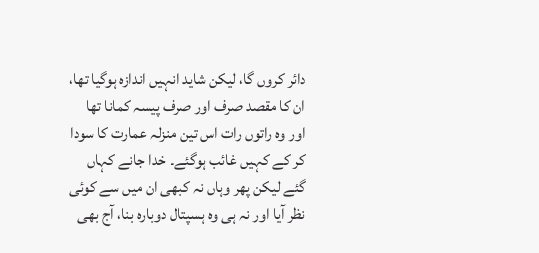دائر کروں گا، لیکن شاید انہیں اندازہ ہوگیا تھا، ان کا مقصد صرف اور صرف پیسہ کمانا تھا اور وہ راتوں رات اس تین منزلہ عمارت کا سودا کر کے کہیں غائب ہوگئے۔ خدا جانے کہاں گئے لیکن پھر وہاں نہ کبھی ان میں سے کوئی نظر آیا اور نہ ہی وہ ہسپتال دوبارہ بنا، آج بھی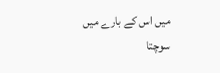میں اس کے بارے میں سوچتا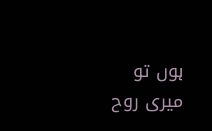ہوں تو میری روح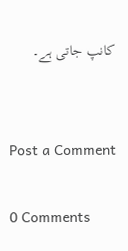کانپ جاتی ہے۔


Post a Comment

0 Comments